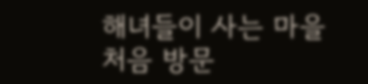해녀들이 사는 마을 처음 방문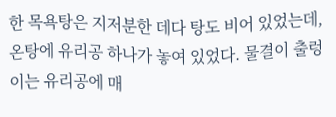한 목욕탕은 지저분한 데다 탕도 비어 있었는데, 온탕에 유리공 하나가 놓여 있었다. 물결이 출렁이는 유리공에 매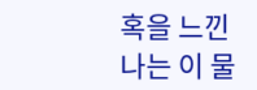혹을 느낀 나는 이 물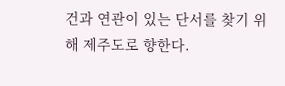건과 연관이 있는 단서를 찾기 위해 제주도로 향한다.